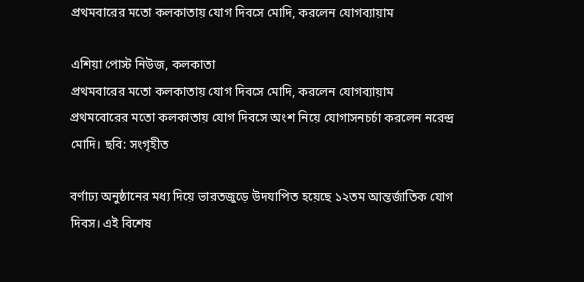প্রথমবারের মতো কলকাতায় যোগ দিবসে মোদি, করলেন যোগব্যায়াম

এশিয়া পোস্ট নিউজ, কলকাতা
প্রথমবারের মতো কলকাতায় যোগ দিবসে মোদি, করলেন যোগব্যায়াম
প্রথমবোরের মতো কলকাতায় যোগ দিবসে অংশ নিয়ে যোগাসনচর্চা করলেন নরেন্দ্র মোদি। ছবি: সংগৃহীত

বর্ণাঢ্য অনুষ্ঠানের মধ্য দিয়ে ভারতজুড়ে উদযাপিত হয়েছে ১২তম আন্তর্জাতিক যোগ দিবস। এই বিশেষ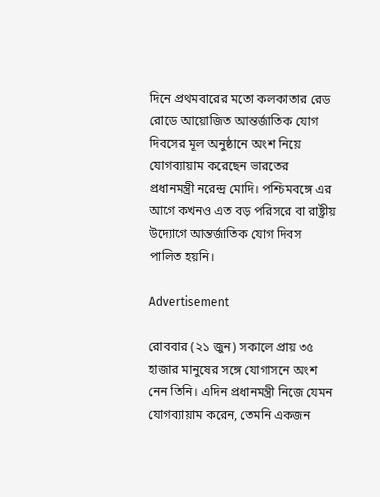দিনে প্রথমবারের মতো কলকাতার রেড রোডে আয়োজিত আন্তর্জাতিক যোগ দিবসের মূল অনুষ্ঠানে অংশ নিয়ে যোগব্যায়াম করেছেন ভারতের প্রধানমন্ত্রী নরেন্দ্র মোদি। পশ্চিমবঙ্গে এর আগে কখনও এত বড় পরিসরে বা রাষ্ট্রীয় উদ্যোগে আন্তর্জাতিক যোগ দিবস পালিত হয়নি।

Advertisement

রোববার (২১ জুন) সকালে প্রায় ৩৫ হাজার মানুষের সঙ্গে যোগাসনে অংশ নেন তিনি। এদিন প্রধানমন্ত্রী নিজে যেমন যোগব্যায়াম করেন, তেমনি একজন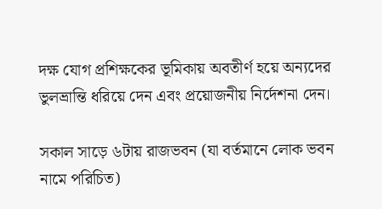দক্ষ যোগ প্রশিক্ষকের ভূমিকায় অবতীর্ণ হয়ে অন্যদের ভুলভ্রান্তি ধরিয়ে দেন এবং প্রয়োজনীয় নির্দেশনা দেন।

সকাল সাড়ে ৬টায় রাজভবন (যা বর্তমানে লোক ভবন নামে পরিচিত)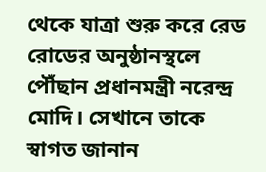থেকে যাত্রা শুরু করে রেড রোডের অনুষ্ঠানস্থলে পৌঁছান প্রধানমন্ত্রী নরেন্দ্র মোদি। সেখানে তাকে স্বাগত জানান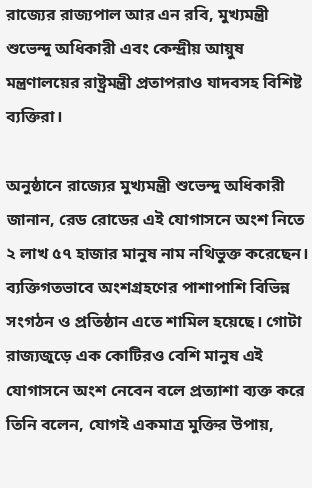রাজ্যের রাজ্যপাল আর এন রবি, মুখ্যমন্ত্রী শুভেন্দু অধিকারী এবং কেন্দ্রীয় আয়ুষ মন্ত্রণালয়ের রাষ্ট্রমন্ত্রী প্রতাপরাও যাদবসহ বিশিষ্ট ব্যক্তিরা।

অনুষ্ঠানে রাজ্যের মুখ্যমন্ত্রী শুভেন্দু অধিকারী জানান, রেড রোডের এই যোগাসনে অংশ নিতে ২ লাখ ৫৭ হাজার মানুষ নাম নথিভুক্ত করেছেন। ব্যক্তিগতভাবে অংশগ্রহণের পাশাপাশি বিভিন্ন সংগঠন ও প্রতিষ্ঠান এতে শামিল হয়েছে। গোটা রাজ্যজুড়ে এক কোটিরও বেশি মানুষ এই যোগাসনে অংশ নেবেন বলে প্রত্যাশা ব্যক্ত করে তিনি বলেন, যোগই একমাত্র মুক্তির উপায়,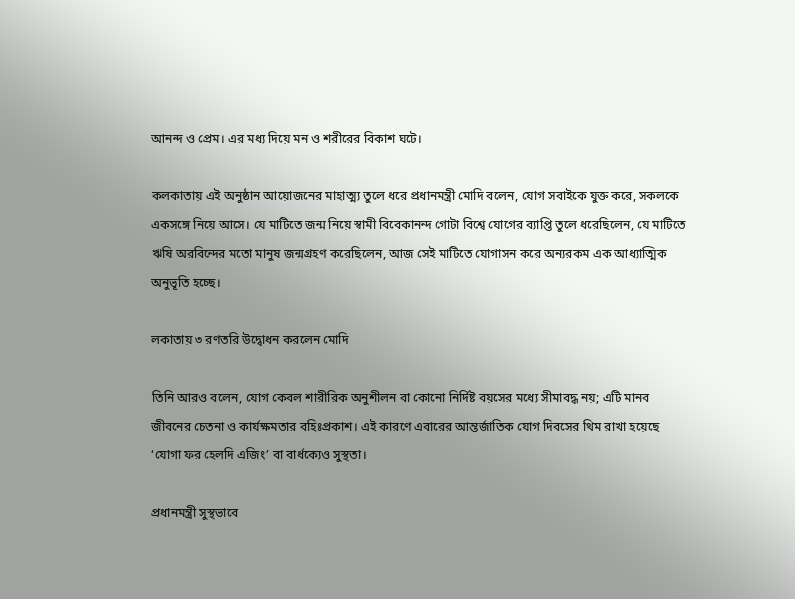আনন্দ ও প্রেম। এর মধ্য দিয়ে মন ও শরীরের বিকাশ ঘটে।

কলকাতায় এই অনুষ্ঠান আয়োজনের মাহাত্ম্য তুলে ধরে প্রধানমন্ত্রী মোদি বলেন, যোগ সবাইকে যুক্ত করে, সকলকে একসঙ্গে নিয়ে আসে। যে মাটিতে জন্ম নিয়ে স্বামী বিবেকানন্দ গোটা বিশ্বে যোগের ব্যাপ্তি তুলে ধরেছিলেন, যে মাটিতে ঋষি অরবিন্দের মতো মানুষ জন্মগ্রহণ করেছিলেন, আজ সেই মাটিতে যোগাসন করে অন্যরকম এক আধ্যাত্মিক অনুভূতি হচ্ছে।

লকাতায় ৩ রণতরি উদ্বোধন করলেন মোদি

তিনি আরও বলেন, যোগ কেবল শারীরিক অনুশীলন বা কোনো নির্দিষ্ট বয়সের মধ্যে সীমাবদ্ধ নয়; এটি মানব জীবনের চেতনা ও কার্যক্ষমতার বহিঃপ্রকাশ। এই কারণে এবারের আন্তর্জাতিক যোগ দিবসের থিম রাখা হয়েছে ‘যোগা ফর হেলদি এজিং’ বা বার্ধক্যেও সুস্থতা।

প্রধানমন্ত্রী সুস্থভাবে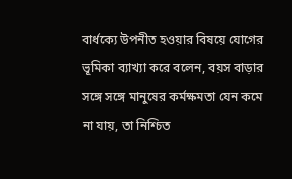বার্ধক্যে উপনীত হওয়ার বিষয়ে যোগের ভূমিকা ব্যাখ্যা করে বলেন, বয়স বাড়ার সঙ্গে সঙ্গে মানুষের কর্মক্ষমতা যেন কমে না যায়, তা নিশ্চিত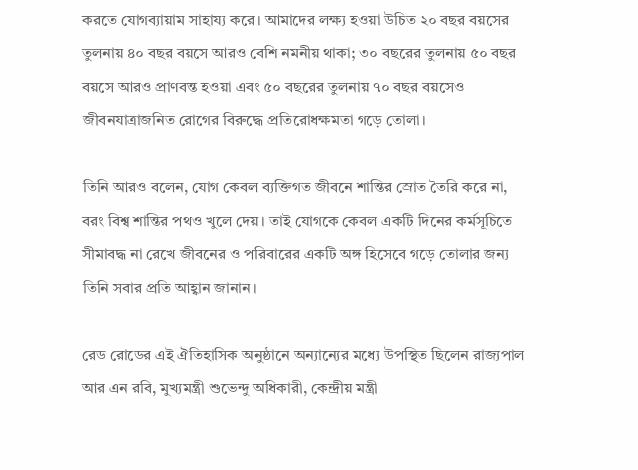করতে যোগব্যায়াম সাহায্য করে। আমাদের লক্ষ্য হওয়া উচিত ২০ বছর বয়সের তুলনায় ৪০ বছর বয়সে আরও বেশি নমনীয় থাকা; ৩০ বছরের তুলনায় ৫০ বছর বয়সে আরও প্রাণবন্ত হওয়া এবং ৫০ বছরের তুলনায় ৭০ বছর বয়সেও জীবনযাত্রাজনিত রোগের বিরুদ্ধে প্রতিরোধক্ষমতা গড়ে তোলা।

তিনি আরও বলেন, যোগ কেবল ব্যক্তিগত জীবনে শান্তির স্রোত তৈরি করে না, বরং বিশ্ব শান্তির পথও খুলে দেয়। তাই যোগকে কেবল একটি দিনের কর্মসূচিতে সীমাবদ্ধ না রেখে জীবনের ও পরিবারের একটি অঙ্গ হিসেবে গড়ে তোলার জন্য তিনি সবার প্রতি আহ্বান জানান।

রেড রোডের এই ঐতিহাসিক অনুষ্ঠানে অন্যান্যের মধ্যে উপস্থিত ছিলেন রাজ্যপাল আর এন রবি, মুখ্যমন্ত্রী শুভেন্দু অধিকারী, কেন্দ্রীয় মন্ত্রী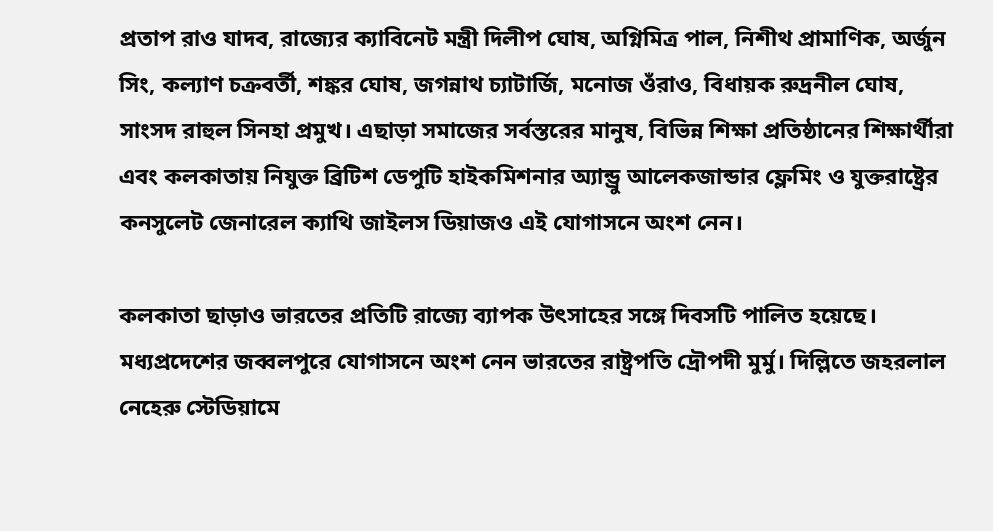প্রতাপ রাও যাদব, রাজ্যের ক্যাবিনেট মন্ত্রী দিলীপ ঘোষ, অগ্নিমিত্র পাল, নিশীথ প্রামাণিক, অর্জুন সিং, কল্যাণ চক্রবর্তী, শঙ্কর ঘোষ, জগন্নাথ চ্যাটার্জি, মনোজ ওঁরাও, বিধায়ক রুদ্রনীল ঘোষ, সাংসদ রাহুল সিনহা প্রমুখ। এছাড়া সমাজের সর্বস্তরের মানুষ, বিভিন্ন শিক্ষা প্রতিষ্ঠানের শিক্ষার্থীরা এবং কলকাতায় নিযুক্ত ব্রিটিশ ডেপুটি হাইকমিশনার অ্যান্ড্রু আলেকজান্ডার ফ্লেমিং ও যুক্তরাষ্ট্রের কনসুলেট জেনারেল ক্যাথি জাইলস ডিয়াজও এই যোগাসনে অংশ নেন।

কলকাতা ছাড়াও ভারতের প্রতিটি রাজ্যে ব্যাপক উৎসাহের সঙ্গে দিবসটি পালিত হয়েছে। মধ্যপ্রদেশের জব্বলপুরে যোগাসনে অংশ নেন ভারতের রাষ্ট্রপতি দ্রৌপদী মুর্মু। দিল্লিতে জহরলাল নেহেরু স্টেডিয়ামে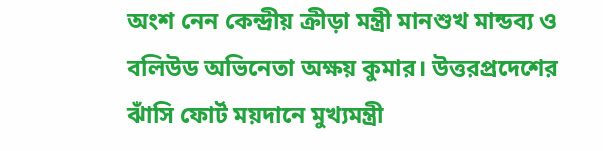অংশ নেন কেন্দ্রীয় ক্রীড়া মন্ত্রী মানশুখ মান্ডব্য ও বলিউড অভিনেতা অক্ষয় কুমার। উত্তরপ্রদেশের ঝাঁসি ফোর্ট ময়দানে মুখ্যমন্ত্রী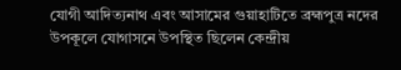যোগী আদিত্যনাথ এবং আসামের গুয়াহাটিতে ব্রহ্মপুত্র নদের উপকূলে যোগাসনে উপস্থিত ছিলেন কেন্দ্রীয়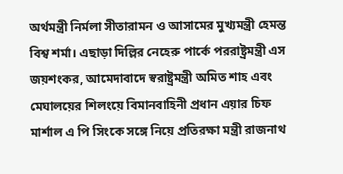অর্থমন্ত্রী নির্মলা সীতারামন ও আসামের মুখ্যমন্ত্রী হেমন্ত বিশ্ব শর্মা। এছাড়া দিল্লির নেহেরু পার্কে পররাষ্ট্রমন্ত্রী এস জয়শংকর, আমেদাবাদে স্বরাষ্ট্রমন্ত্রী অমিত শাহ এবং মেঘালয়ের শিলংয়ে বিমানবাহিনী প্রধান এয়ার চিফ মার্শাল এ পি সিংকে সঙ্গে নিয়ে প্রতিরক্ষা মন্ত্রী রাজনাথ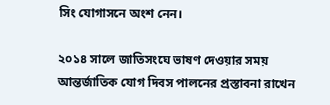সিং যোগাসনে অংশ নেন।

২০১৪ সালে জাতিসংঘে ভাষণ দেওয়ার সময় আন্তর্জাতিক যোগ দিবস পালনের প্রস্তাবনা রাখেন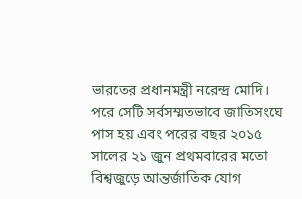ভারতের প্রধানমন্ত্রী নরেন্দ্র মোদি। পরে সেটি সর্বসম্মতভাবে জাতিসংঘে পাস হয় এবং পরের বছর ২০১৫ সালের ২১ জুন প্রথমবারের মতো বিশ্বজুড়ে আন্তর্জাতিক যোগ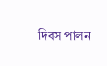দিবস পালন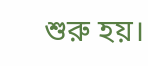শুরু হয়।